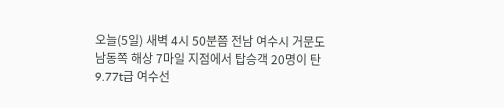오늘(5일) 새벽 4시 50분쯤 전남 여수시 거문도 남동쪽 해상 7마일 지점에서 탑승객 20명이 탄 9.77t급 여수선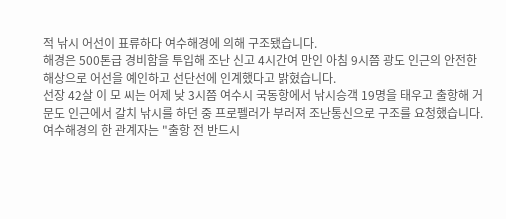적 낚시 어선이 표류하다 여수해경에 의해 구조됐습니다.
해경은 500톤급 경비함을 투입해 조난 신고 4시간여 만인 아침 9시쯤 광도 인근의 안전한 해상으로 어선을 예인하고 선단선에 인계했다고 밝혔습니다.
선장 42살 이 모 씨는 어제 낮 3시쯤 여수시 국동항에서 낚시승객 19명을 태우고 출항해 거문도 인근에서 갈치 낚시를 하던 중 프로펠러가 부러져 조난통신으로 구조를 요청했습니다.
여수해경의 한 관계자는 "출항 전 반드시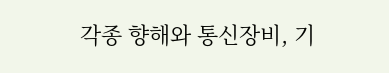각종 향해와 통신장비, 기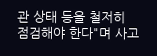관 상태 등을 철저히 점검해야 한다"며 사고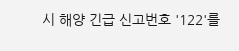시 해양 긴급 신고번호 '122'를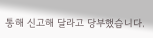통해 신고해 달라고 당부했습니다.